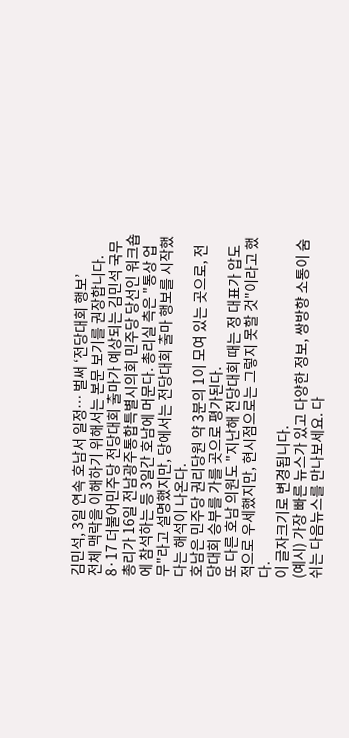김민석, 3일 연속 호남서 일정… 벌써 ‘전당대회 행보’
전체 맥락을 이해하기 위해서는 본문 보기를 권장합니다.
8·17 더불어민주당 전당대회 출마가 예상되는 김민석 국무총리가 16일 전남광주통합특별시의회 민주당 당선인 워크숍에 참석하는 등 3일간 호남에 머문다. 총리실 측은 "통상 업무"라고 설명했지만, 당에서는 전당대회 출마 행보를 시작했다는 해석이 나온다.
호남은 민주당 권리당원 약 3분의 1이 모여 있는 곳으로, 전당대회 승부를 가를 곳으로 평가된다.
또 다른 호남 의원도 "지난해 전당대회 때는 정 대표가 압도적으로 우세했지만, 현시점으로는 그렇지 못할 것"이라고 했다.
이 글자크기로 변경됩니다.
(예시) 가장 빠른 뉴스가 있고 다양한 정보, 쌍방향 소통이 숨쉬는 다음뉴스를 만나보세요. 다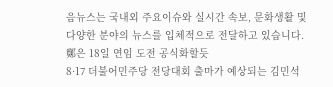음뉴스는 국내외 주요이슈와 실시간 속보, 문화생활 및 다양한 분야의 뉴스를 입체적으로 전달하고 있습니다.
鄭은 18일 연임 도전 공식화할듯
8·17 더불어민주당 전당대회 출마가 예상되는 김민석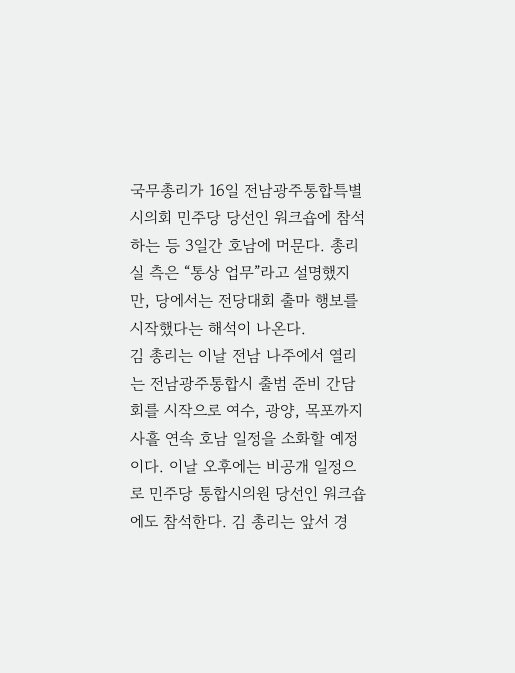국무총리가 16일 전남광주통합특별시의회 민주당 당선인 워크숍에 참석하는 등 3일간 호남에 머문다. 총리실 측은 “통상 업무”라고 설명했지만, 당에서는 전당대회 출마 행보를 시작했다는 해석이 나온다.
김 총리는 이날 전남 나주에서 열리는 전남광주통합시 출범 준비 간담회를 시작으로 여수, 광양, 목포까지 사흘 연속 호남 일정을 소화할 예정이다. 이날 오후에는 비공개 일정으로 민주당 통합시의원 당선인 워크숍에도 참석한다. 김 총리는 앞서 경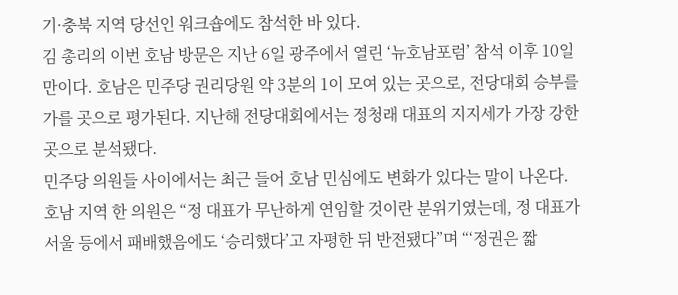기·충북 지역 당선인 워크숍에도 참석한 바 있다.
김 총리의 이번 호남 방문은 지난 6일 광주에서 열린 ‘뉴호남포럼’ 참석 이후 10일 만이다. 호남은 민주당 권리당원 약 3분의 1이 모여 있는 곳으로, 전당대회 승부를 가를 곳으로 평가된다. 지난해 전당대회에서는 정청래 대표의 지지세가 가장 강한 곳으로 분석됐다.
민주당 의원들 사이에서는 최근 들어 호남 민심에도 변화가 있다는 말이 나온다. 호남 지역 한 의원은 “정 대표가 무난하게 연임할 것이란 분위기였는데, 정 대표가 서울 등에서 패배했음에도 ‘승리했다’고 자평한 뒤 반전됐다”며 “‘정권은 짧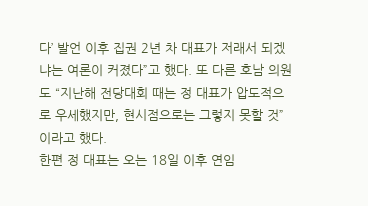다’ 발언 이후 집권 2년 차 대표가 저래서 되겠냐는 여론이 커졌다”고 했다. 또 다른 호남 의원도 “지난해 전당대회 때는 정 대표가 압도적으로 우세했지만, 현시점으로는 그렇지 못할 것”이라고 했다.
한편 정 대표는 오는 18일 이후 연임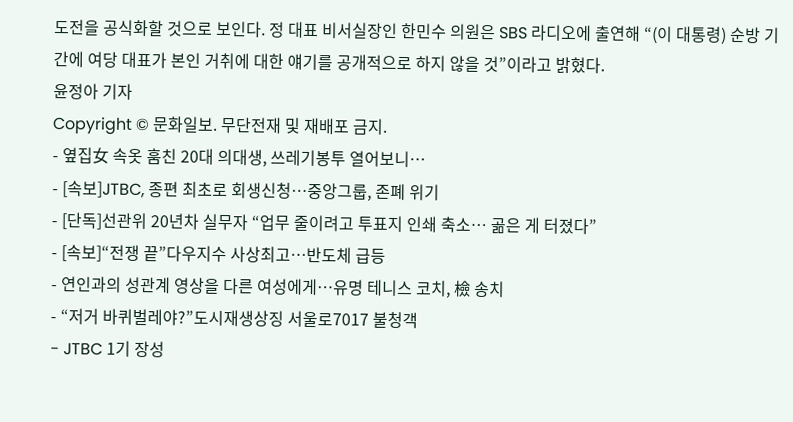도전을 공식화할 것으로 보인다. 정 대표 비서실장인 한민수 의원은 SBS 라디오에 출연해 “(이 대통령) 순방 기간에 여당 대표가 본인 거취에 대한 얘기를 공개적으로 하지 않을 것”이라고 밝혔다.
윤정아 기자
Copyright © 문화일보. 무단전재 및 재배포 금지.
- 옆집女 속옷 훔친 20대 의대생, 쓰레기봉투 열어보니…
- [속보]JTBC, 종편 최초로 회생신청…중앙그룹, 존폐 위기
- [단독]선관위 20년차 실무자 “업무 줄이려고 투표지 인쇄 축소… 곪은 게 터졌다”
- [속보]“전쟁 끝”다우지수 사상최고…반도체 급등
- 연인과의 성관계 영상을 다른 여성에게…유명 테니스 코치, 檢 송치
- “저거 바퀴벌레야?”도시재생상징 서울로7017 불청객
- JTBC 1기 장성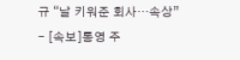규 “날 키워준 회사…속상”
- [속보]통영 주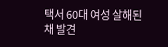택서 60대 여성 살해된 채 발견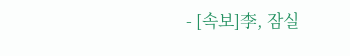- [속보]李, 잠실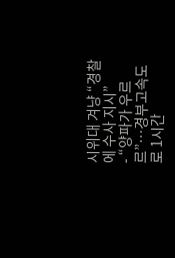시위대 겨냥 “경찰에 수사 지시”
- “양파가 우르르”…경부고속도로 1시간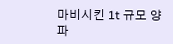마비시킨 1t 규모 양파